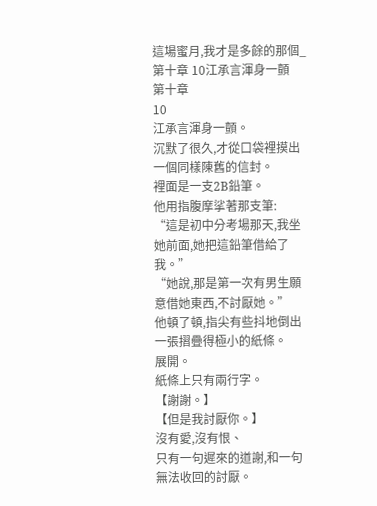這場蜜月,我才是多餘的那個_第十章 10江承言渾身一顫
第十章
10
江承言渾身一顫。
沉默了很久,才從口袋裡摸出一個同樣陳舊的信封。
裡面是一支2B鉛筆。
他用指腹摩挲著那支筆:
“這是初中分考場那天,我坐她前面,她把這鉛筆借給了我。”
“她說,那是第一次有男生願意借她東西,不討厭她。”
他頓了頓,指尖有些抖地倒出一張摺疊得極小的紙條。
展開。
紙條上只有兩行字。
【謝謝。】
【但是我討厭你。】
沒有愛,沒有恨、
只有一句遲來的道謝,和一句無法收回的討厭。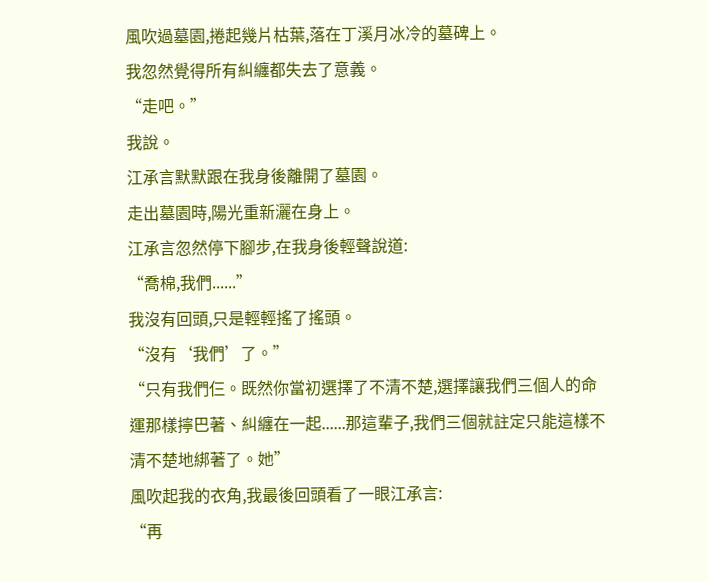風吹過墓園,捲起幾片枯葉,落在丁溪月冰冷的墓碑上。
我忽然覺得所有糾纏都失去了意義。
“走吧。”
我說。
江承言默默跟在我身後離開了墓園。
走出墓園時,陽光重新灑在身上。
江承言忽然停下腳步,在我身後輕聲說道:
“喬棉,我們......”
我沒有回頭,只是輕輕搖了搖頭。
“沒有‘我們’了。”
“只有我們仨。既然你當初選擇了不清不楚,選擇讓我們三個人的命運那樣擰巴著、糾纏在一起......那這輩子,我們三個就註定只能這樣不清不楚地綁著了。她”
風吹起我的衣角,我最後回頭看了一眼江承言:
“再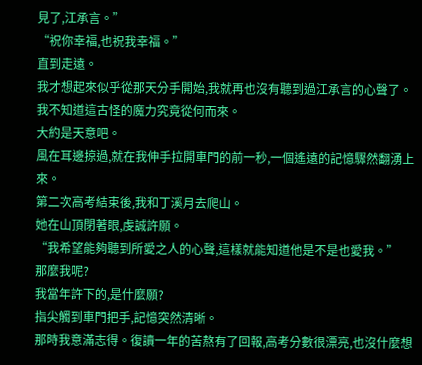見了,江承言。”
“祝你幸福,也祝我幸福。”
直到走遠。
我才想起來似乎從那天分手開始,我就再也沒有聽到過江承言的心聲了。
我不知道這古怪的魔力究竟從何而來。
大約是天意吧。
風在耳邊掠過,就在我伸手拉開車門的前一秒,一個遙遠的記憶驟然翻湧上來。
第二次高考結束後,我和丁溪月去爬山。
她在山頂閉著眼,虔誠許願。
“我希望能夠聽到所愛之人的心聲,這樣就能知道他是不是也愛我。”
那麼我呢?
我當年許下的,是什麼願?
指尖觸到車門把手,記憶突然清晰。
那時我意滿志得。復讀一年的苦熬有了回報,高考分數很漂亮,也沒什麼想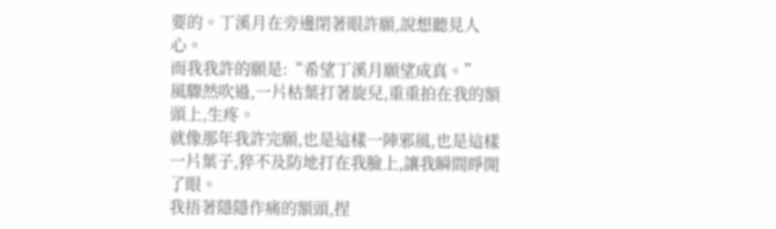要的。丁溪月在旁邊閉著眼許願,說想聽見人心。
而我我許的願是:“希望丁溪月願望成真。”
風驟然吹過,一片枯葉打著旋兒,重重拍在我的額頭上,生疼。
就像那年我許完願,也是這樣一陣邪風,也是這樣一片葉子,猝不及防地打在我臉上,讓我瞬間睜開了眼。
我捂著隱隱作痛的額頭,捏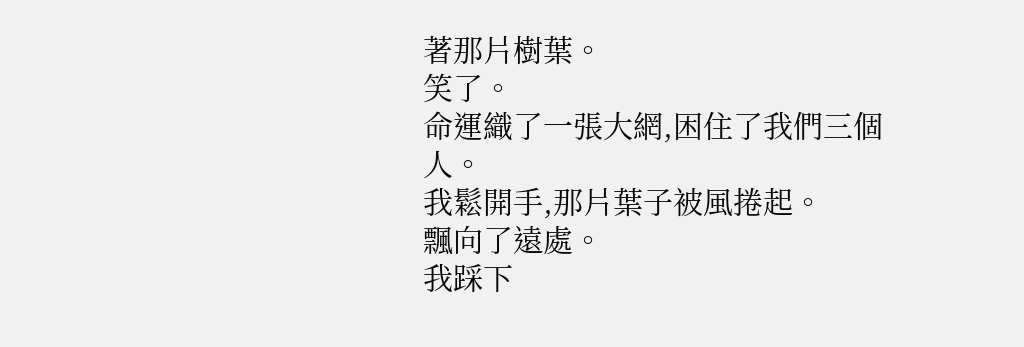著那片樹葉。
笑了。
命運織了一張大網,困住了我們三個人。
我鬆開手,那片葉子被風捲起。
飄向了遠處。
我踩下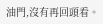油門,沒有再回頭看。